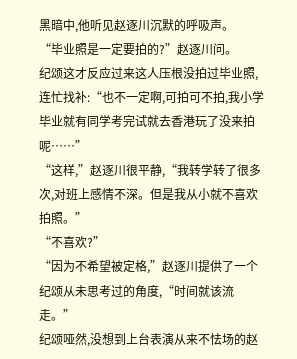黑暗中,他听见赵逐川沉默的呼吸声。
“毕业照是一定要拍的?”赵逐川问。
纪颂这才反应过来这人压根没拍过毕业照,连忙找补:“也不一定啊,可拍可不拍,我小学毕业就有同学考完试就去香港玩了没来拍呢……”
“这样,”赵逐川很平静,“我转学转了很多次,对班上感情不深。但是我从小就不喜欢拍照。”
“不喜欢?”
“因为不希望被定格,”赵逐川提供了一个纪颂从未思考过的角度,“时间就该流走。”
纪颂哑然,没想到上台表演从来不怯场的赵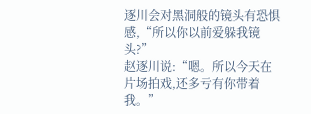逐川会对黑洞般的镜头有恐惧感,“所以你以前爱躲我镜头?”
赵逐川说:“嗯。所以今天在片场拍戏,还多亏有你带着我。”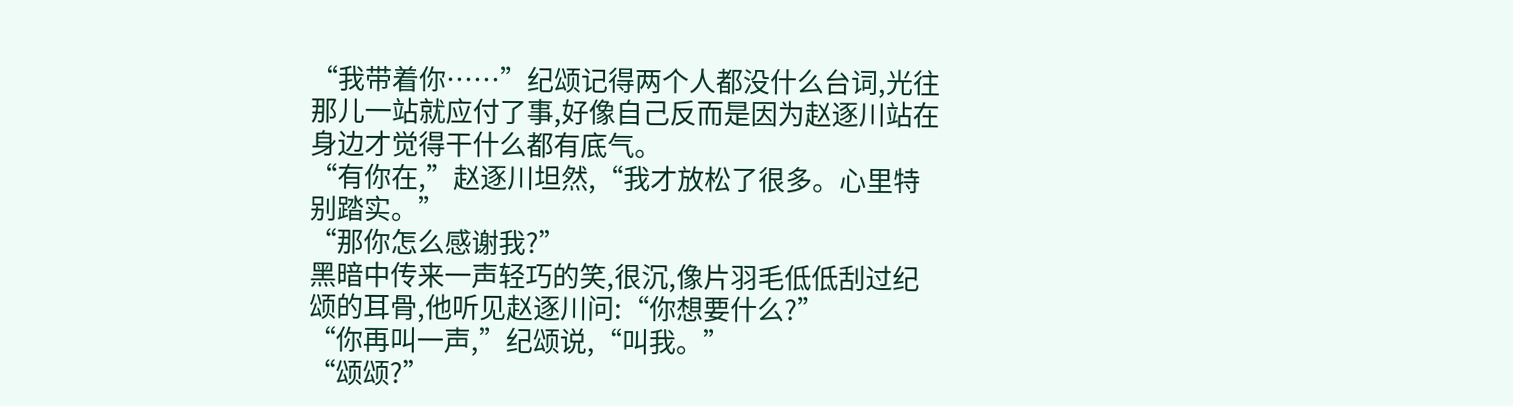“我带着你……”纪颂记得两个人都没什么台词,光往那儿一站就应付了事,好像自己反而是因为赵逐川站在身边才觉得干什么都有底气。
“有你在,”赵逐川坦然,“我才放松了很多。心里特别踏实。”
“那你怎么感谢我?”
黑暗中传来一声轻巧的笑,很沉,像片羽毛低低刮过纪颂的耳骨,他听见赵逐川问:“你想要什么?”
“你再叫一声,”纪颂说,“叫我。”
“颂颂?”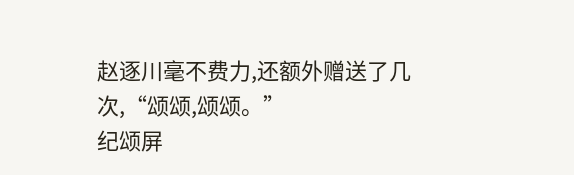赵逐川毫不费力,还额外赠送了几次,“颂颂,颂颂。”
纪颂屏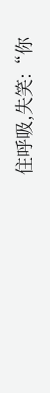住呼吸,失笑:“你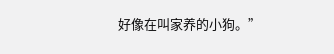好像在叫家养的小狗。”